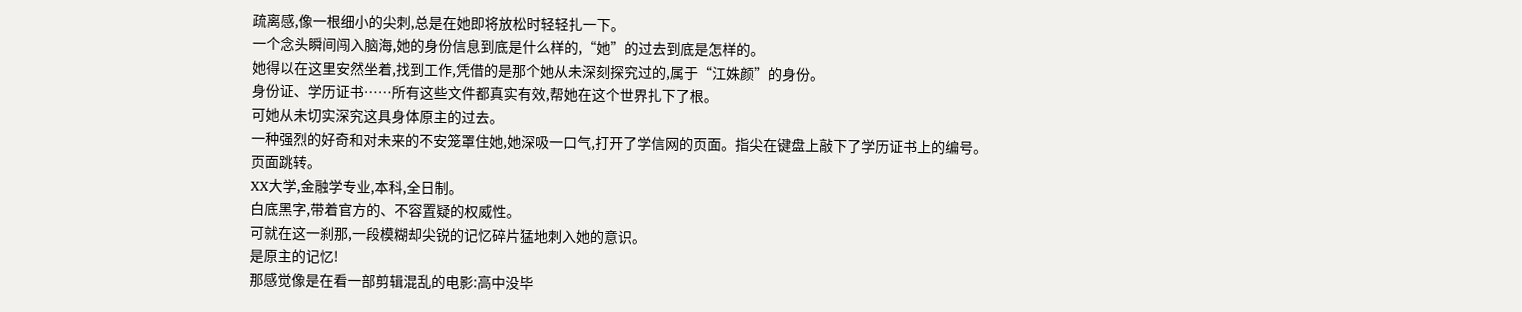疏离感,像一根细小的尖刺,总是在她即将放松时轻轻扎一下。
一个念头瞬间闯入脑海,她的身份信息到底是什么样的,“她”的过去到底是怎样的。
她得以在这里安然坐着,找到工作,凭借的是那个她从未深刻探究过的,属于“江姝颜”的身份。
身份证、学历证书……所有这些文件都真实有效,帮她在这个世界扎下了根。
可她从未切实深究这具身体原主的过去。
一种强烈的好奇和对未来的不安笼罩住她,她深吸一口气,打开了学信网的页面。指尖在键盘上敲下了学历证书上的编号。
页面跳转。
XX大学,金融学专业,本科,全日制。
白底黑字,带着官方的、不容置疑的权威性。
可就在这一刹那,一段模糊却尖锐的记忆碎片猛地刺入她的意识。
是原主的记忆!
那感觉像是在看一部剪辑混乱的电影:高中没毕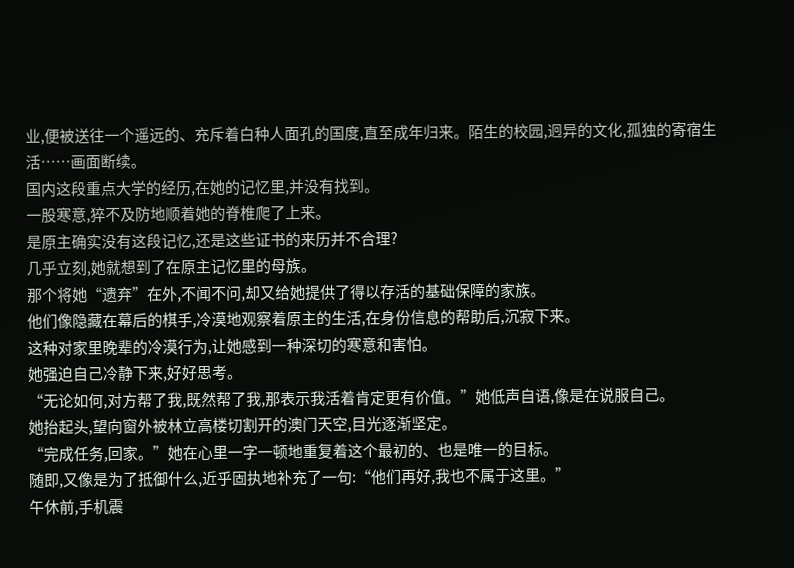业,便被送往一个遥远的、充斥着白种人面孔的国度,直至成年归来。陌生的校园,迥异的文化,孤独的寄宿生活……画面断续。
国内这段重点大学的经历,在她的记忆里,并没有找到。
一股寒意,猝不及防地顺着她的脊椎爬了上来。
是原主确实没有这段记忆,还是这些证书的来历并不合理?
几乎立刻,她就想到了在原主记忆里的母族。
那个将她“遗弃”在外,不闻不问,却又给她提供了得以存活的基础保障的家族。
他们像隐藏在幕后的棋手,冷漠地观察着原主的生活,在身份信息的帮助后,沉寂下来。
这种对家里晚辈的冷漠行为,让她感到一种深切的寒意和害怕。
她强迫自己冷静下来,好好思考。
“无论如何,对方帮了我,既然帮了我,那表示我活着肯定更有价值。”她低声自语,像是在说服自己。
她抬起头,望向窗外被林立高楼切割开的澳门天空,目光逐渐坚定。
“完成任务,回家。”她在心里一字一顿地重复着这个最初的、也是唯一的目标。
随即,又像是为了抵御什么,近乎固执地补充了一句:“他们再好,我也不属于这里。”
午休前,手机震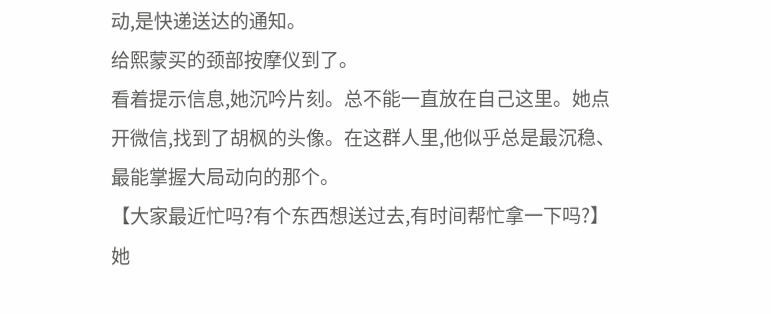动,是快递送达的通知。
给熙蒙买的颈部按摩仪到了。
看着提示信息,她沉吟片刻。总不能一直放在自己这里。她点开微信,找到了胡枫的头像。在这群人里,他似乎总是最沉稳、最能掌握大局动向的那个。
【大家最近忙吗?有个东西想送过去,有时间帮忙拿一下吗?】她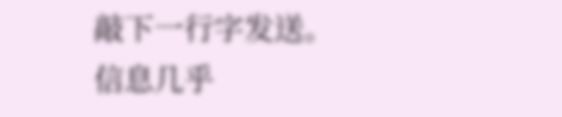敲下一行字发送。
信息几乎